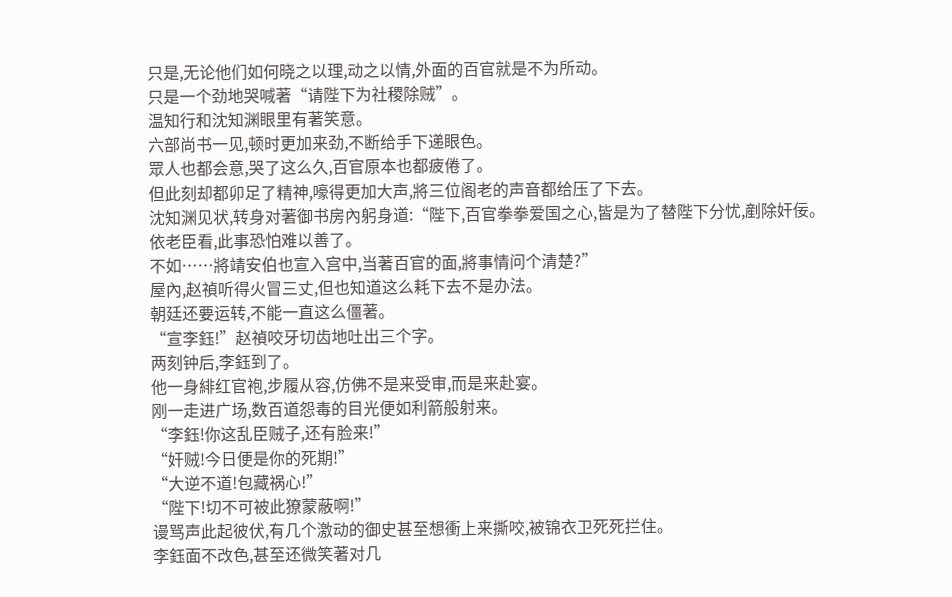只是,无论他们如何晓之以理,动之以情,外面的百官就是不为所动。
只是一个劲地哭喊著“请陛下为社稷除贼”。
温知行和沈知渊眼里有著笑意。
六部尚书一见,顿时更加来劲,不断给手下递眼色。
眾人也都会意,哭了这么久,百官原本也都疲倦了。
但此刻却都卯足了精神,嚎得更加大声,將三位阁老的声音都给压了下去。
沈知渊见状,转身对著御书房內躬身道:“陛下,百官拳拳爱国之心,皆是为了替陛下分忧,剷除奸佞。
依老臣看,此事恐怕难以善了。
不如……將靖安伯也宣入宫中,当著百官的面,將事情问个清楚?”
屋內,赵禎听得火冒三丈,但也知道这么耗下去不是办法。
朝廷还要运转,不能一直这么僵著。
“宣李鈺!”赵禎咬牙切齿地吐出三个字。
两刻钟后,李鈺到了。
他一身緋红官袍,步履从容,仿佛不是来受审,而是来赴宴。
刚一走进广场,数百道怨毒的目光便如利箭般射来。
“李鈺!你这乱臣贼子,还有脸来!”
“奸贼!今日便是你的死期!”
“大逆不道!包藏祸心!”
“陛下!切不可被此獠蒙蔽啊!”
谩骂声此起彼伏,有几个激动的御史甚至想衝上来撕咬,被锦衣卫死死拦住。
李鈺面不改色,甚至还微笑著对几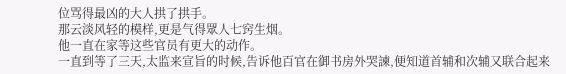位骂得最凶的大人拱了拱手。
那云淡风轻的模样,更是气得眾人七窍生烟。
他一直在家等这些官员有更大的动作。
一直到等了三天,太监来宣旨的时候,告诉他百官在御书房外哭諫,便知道首辅和次辅又联合起来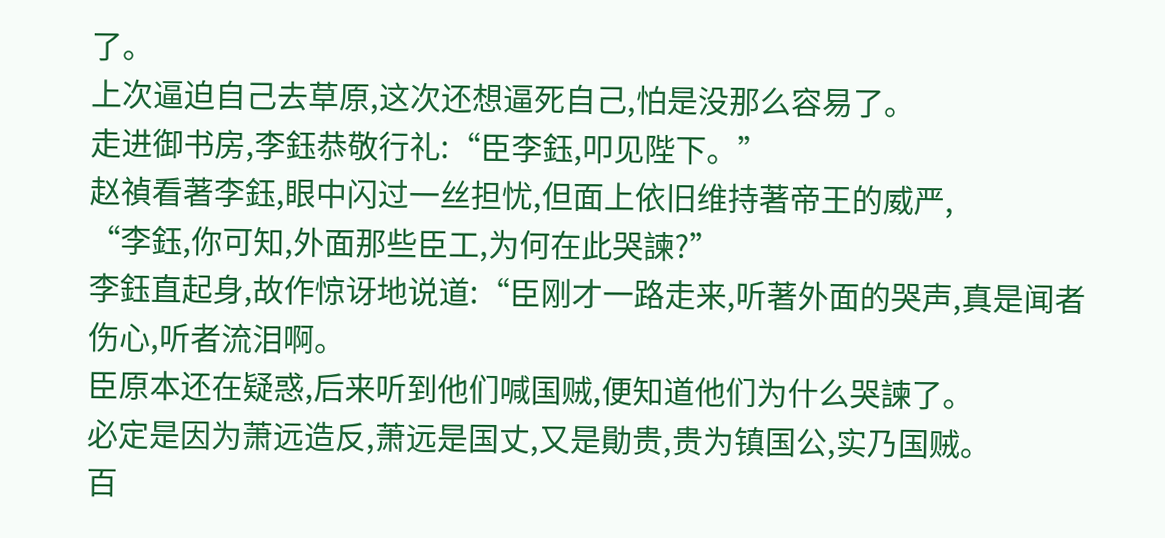了。
上次逼迫自己去草原,这次还想逼死自己,怕是没那么容易了。
走进御书房,李鈺恭敬行礼:“臣李鈺,叩见陛下。”
赵禎看著李鈺,眼中闪过一丝担忧,但面上依旧维持著帝王的威严,
“李鈺,你可知,外面那些臣工,为何在此哭諫?”
李鈺直起身,故作惊讶地说道:“臣刚才一路走来,听著外面的哭声,真是闻者伤心,听者流泪啊。
臣原本还在疑惑,后来听到他们喊国贼,便知道他们为什么哭諫了。
必定是因为萧远造反,萧远是国丈,又是勛贵,贵为镇国公,实乃国贼。
百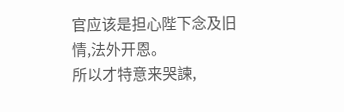官应该是担心陛下念及旧情,法外开恩。
所以才特意来哭諫,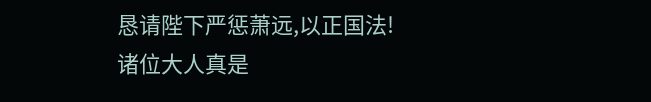恳请陛下严惩萧远,以正国法!
诸位大人真是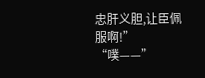忠肝义胆,让臣佩服啊!”
“噗——”